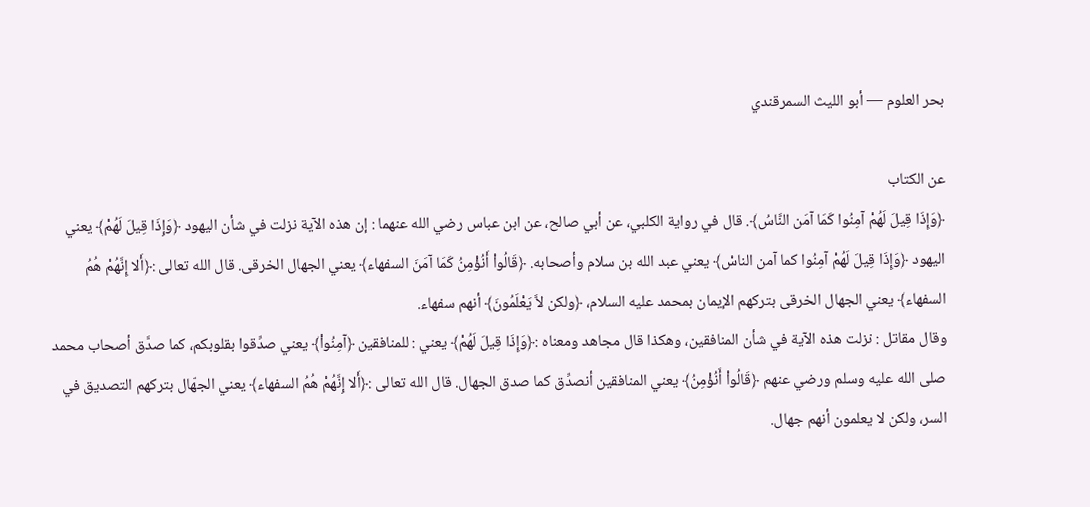بحر العلوم — أبو الليث السمرقندي

عن الكتاب
﴿وَإِذَا قِيلَ لَهُمْ آمِنُوا كَمَا آمَن النَّاسُ﴾. قال في رواية الكلبي، عن أبي صالح، عن ابن عباس رضي الله عنهما : إن هذه الآية نزلت في شأن اليهود ﴿وَإِذَا قِيلَ لَهُمْ﴾ يعني اليهود ﴿وَإِذَا قِيلَ لَهُمْ آمِنُوا كما آمن الناسْ﴾ يعني عبد الله بن سلام وأصحابه. ﴿قَالُواْ أَنُؤْمِنُ كَمَا آمَنَ السفهاء﴾ يعني الجهال الخرقى. قال الله تعالى :﴿أَلا إِنَّهُمْ هُمُ السفهاء﴾ يعني الجهال الخرقى بتركهم الإيمان بمحمد عليه السلام، ﴿ولكن لاَّ يَعْلَمُونَ﴾ أنهم سفهاء.
وقال مقاتل : نزلت هذه الآية في شأن المنافقين، وهكذا قال مجاهد ومعناه :﴿وَإِذَا قِيلَ لَهُمْ﴾ يعني : للمنافقين ﴿آمِنُواْ﴾ يعني صدِّقوا بقلوبكم، كما صدَّق أصحاب محمد صلى الله عليه وسلم ورضي عنهم ﴿قَالُواْ أَنُؤْمِنُ﴾ يعني المنافقين أنصدِّق كما صدق الجهال. قال الله تعالى :﴿أَلا إِنَّهُمْ هُمُ السفهاء﴾ يعني الجهّال بتركهم التصديق في السر، ولكن لا يعلمون أنهم جهال.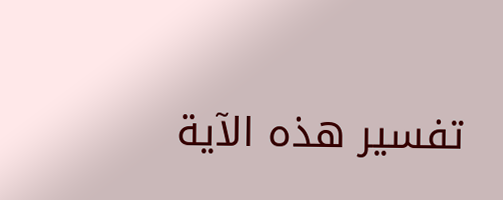تفسير هذه الآية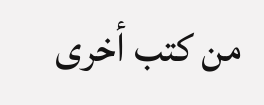من كتب أخرى